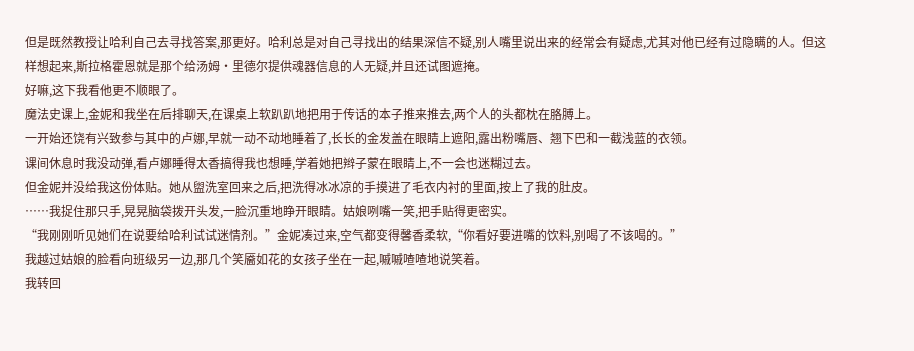但是既然教授让哈利自己去寻找答案,那更好。哈利总是对自己寻找出的结果深信不疑,别人嘴里说出来的经常会有疑虑,尤其对他已经有过隐瞒的人。但这样想起来,斯拉格霍恩就是那个给汤姆·里德尔提供魂器信息的人无疑,并且还试图遮掩。
好嘛,这下我看他更不顺眼了。
魔法史课上,金妮和我坐在后排聊天,在课桌上软趴趴地把用于传话的本子推来推去,两个人的头都枕在胳膊上。
一开始还饶有兴致参与其中的卢娜,早就一动不动地睡着了,长长的金发盖在眼睛上遮阳,露出粉嘴唇、翘下巴和一截浅蓝的衣领。
课间休息时我没动弹,看卢娜睡得太香搞得我也想睡,学着她把辫子蒙在眼睛上,不一会也迷糊过去。
但金妮并没给我这份体贴。她从盥洗室回来之后,把洗得冰冰凉的手摸进了毛衣内衬的里面,按上了我的肚皮。
……我捉住那只手,晃晃脑袋拨开头发,一脸沉重地睁开眼睛。姑娘咧嘴一笑,把手贴得更密实。
“我刚刚听见她们在说要给哈利试试迷情剂。”金妮凑过来,空气都变得馨香柔软,“你看好要进嘴的饮料,别喝了不该喝的。”
我越过姑娘的脸看向班级另一边,那几个笑靥如花的女孩子坐在一起,嘁嘁喳喳地说笑着。
我转回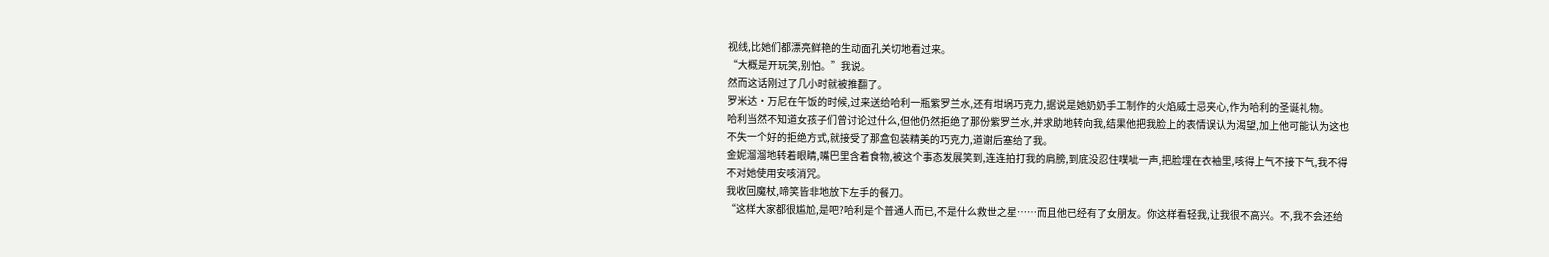视线,比她们都漂亮鲜艳的生动面孔关切地看过来。
“大概是开玩笑,别怕。”我说。
然而这话刚过了几小时就被推翻了。
罗米达·万尼在午饭的时候,过来送给哈利一瓶紫罗兰水,还有坩埚巧克力,据说是她奶奶手工制作的火焰威士忌夹心,作为哈利的圣诞礼物。
哈利当然不知道女孩子们曾讨论过什么,但他仍然拒绝了那份紫罗兰水,并求助地转向我,结果他把我脸上的表情误认为渴望,加上他可能认为这也不失一个好的拒绝方式,就接受了那盒包装精美的巧克力,道谢后塞给了我。
金妮溜溜地转着眼睛,嘴巴里含着食物,被这个事态发展笑到,连连拍打我的肩膀,到底没忍住噗呲一声,把脸埋在衣袖里,咳得上气不接下气,我不得不对她使用安咳消咒。
我收回魔杖,啼笑皆非地放下左手的餐刀。
“这样大家都很尴尬,是吧?哈利是个普通人而已,不是什么救世之星……而且他已经有了女朋友。你这样看轻我,让我很不高兴。不,我不会还给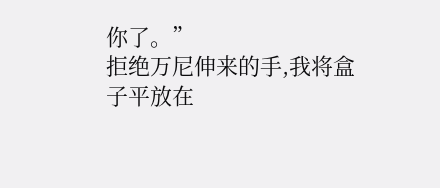你了。”
拒绝万尼伸来的手,我将盒子平放在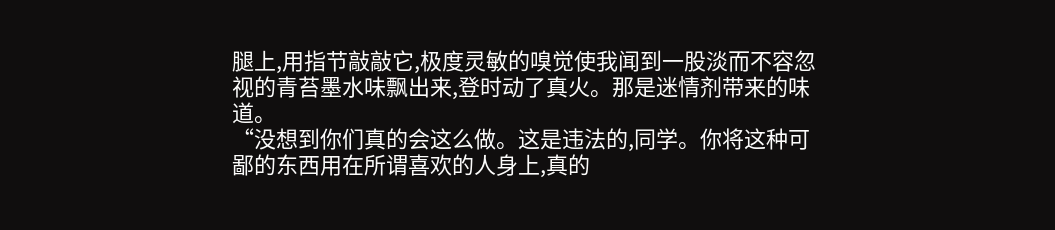腿上,用指节敲敲它,极度灵敏的嗅觉使我闻到一股淡而不容忽视的青苔墨水味飘出来,登时动了真火。那是迷情剂带来的味道。
“没想到你们真的会这么做。这是违法的,同学。你将这种可鄙的东西用在所谓喜欢的人身上,真的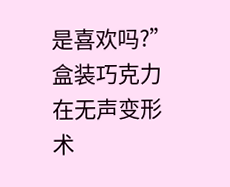是喜欢吗?”
盒装巧克力在无声变形术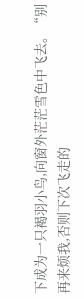下成为一只褐羽小鸟,向窗外茫茫雪色中飞去。“别再来烦我,否则下次飞走的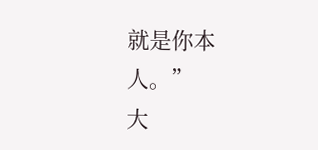就是你本人。”
大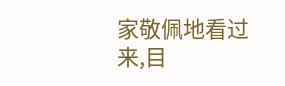家敬佩地看过来,目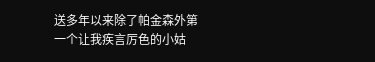送多年以来除了帕金森外第一个让我疾言厉色的小姑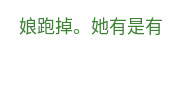娘跑掉。她有是有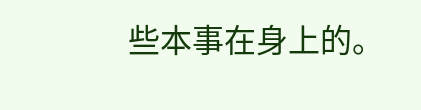些本事在身上的。